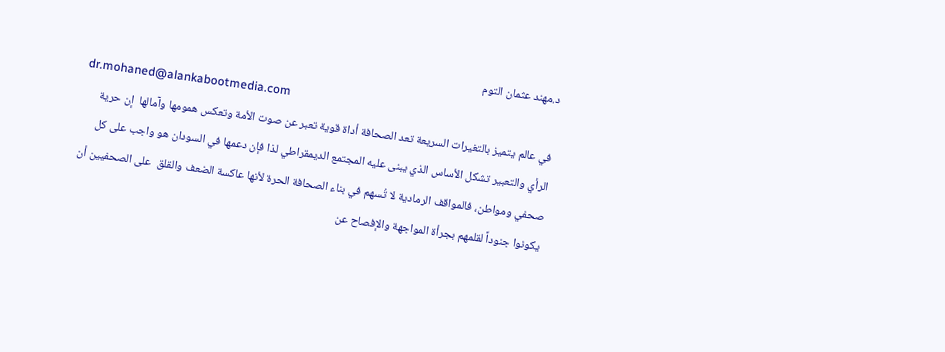د.مهند عثمان التوم
dr.mohaned@alankabootmedia.com
في عالم يتميز بالتغيرات السريعة تعد الصحافة أداة قوية تعبر عن صوت الأمة وتعكس همومها وآمالها  إن حرية الرأي والتعبير تشكل الأساس الذي يبنى عليه المجتمع الديمقراطي لذا فإن دعمها في السودان هو واجب على كل صحفي ومواطن، فالمواقف الرمادية لا تُسهم في بناء الصحافة الحرة لأنها عاكسة الضعف والقلق  على الصحفيين أن يكونوا جنوداً لقلمهم بجرأة المواجهة والإفصاح عن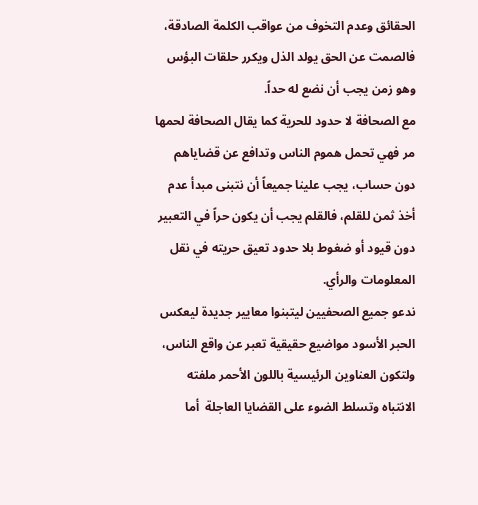الحقائق وعدم التخوف من عواقب الكلمة الصادقة، فالصمت عن الحق يولد الذل ويكرر حلقات البؤس وهو زمن يجب أن نضع له حداً.
مع الصحافة لا حدود للحرية كما يقال الصحافة لحمها مر فهي تحمل هموم الناس وتدافع عن قضاياهم دون حساب، يجب علينا جميعاً أن نتبنى مبدأ عدم أخذ ثمن للقلم، فالقلم يجب أن يكون حراً في التعبير دون قيود أو ضغوط بلا حدود تعيق حريته في نقل المعلومات والرأي.
ندعو جميع الصحفيين ليتبنوا معايير جديدة ليعكس الحبر الأسود مواضيع حقيقية تعبر عن واقع الناس، ولتكون العناوين الرئيسية باللون الأحمر ملفته الانتباه وتسلط الضوء على القضايا العاجلة  أما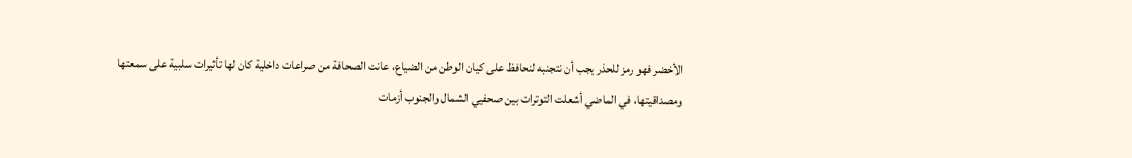الأخضر فهو رمز للحذر يجب أن نتجنبه لنحافظ على كيان الوطن من الضياع، عانت الصحافة من صراعات داخلية كان لها تأثيرات سلبية على سمعتها ومصداقيتها، في الماضي أشعلت التوترات بين صحفيي الشمال والجنوب أزمات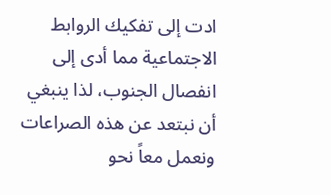ادت إلى تفكيك الروابط الاجتماعية مما أدى إلى انفصال الجنوب، لذا ينبغي أن نبتعد عن هذه الصراعات ونعمل معاً نحو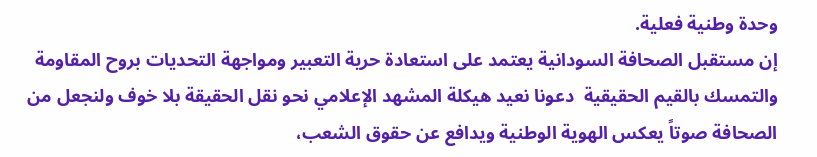وحدة وطنية فعلية.
إن مستقبل الصحافة السودانية يعتمد على استعادة حرية التعبير ومواجهة التحديات بروح المقاومة والتمسك بالقيم الحقيقية  دعونا نعيد هيكلة المشهد الإعلامي نحو نقل الحقيقة بلا خوف ولنجعل من الصحافة صوتاً يعكس الهوية الوطنية ويدافع عن حقوق الشعب،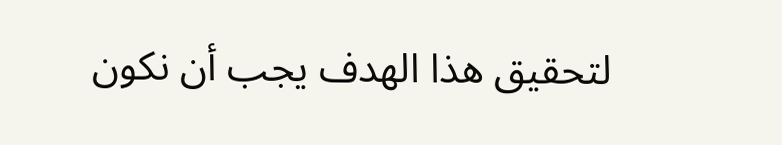لتحقيق هذا الهدف يجب أن نكون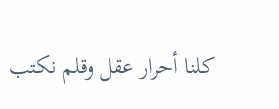كلنا أحرار عقل وقلم نكتب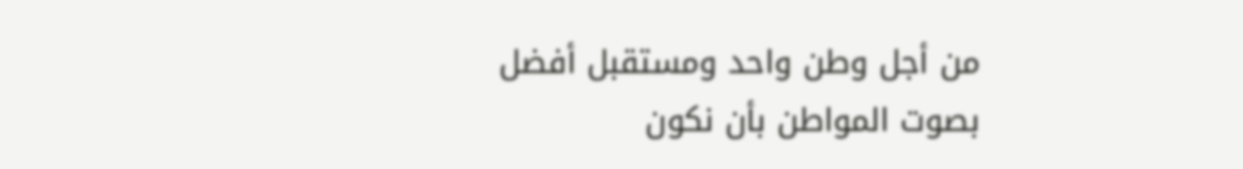من أجل وطن واحد ومستقبل أفضل بصوت المواطن بأن نكون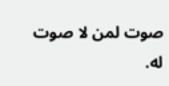صوت لمن لا صوت له.